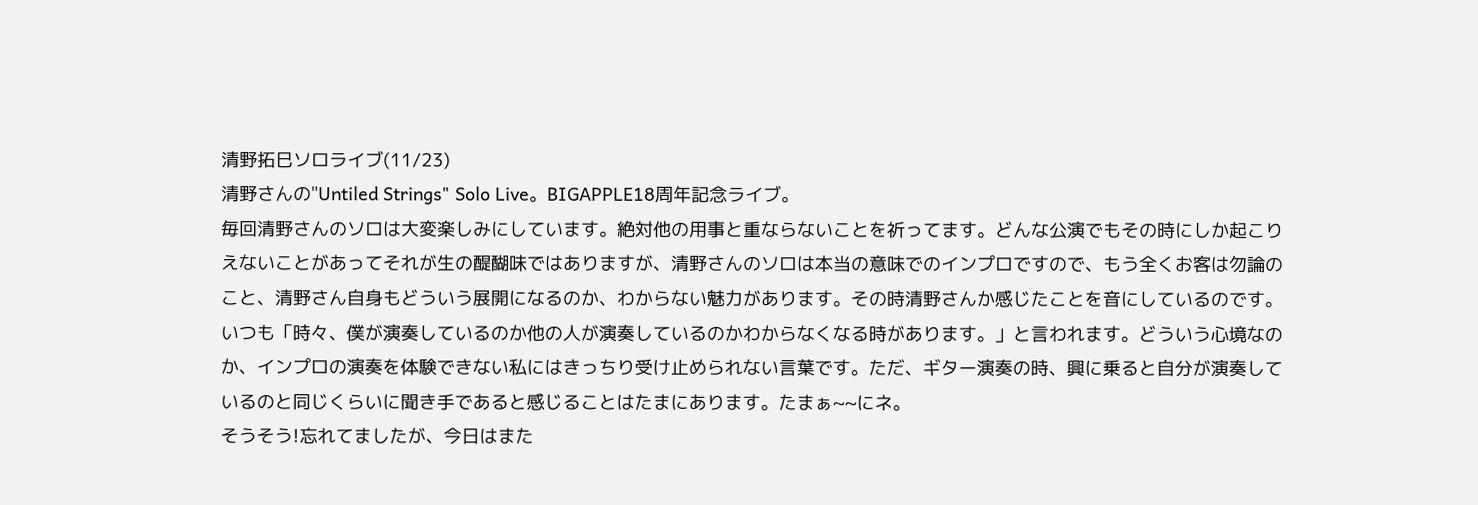清野拓巳ソロライブ(11/23)
清野さんの"Untiled Strings" Solo Live。BIGAPPLE18周年記念ライブ。
毎回清野さんのソロは大変楽しみにしています。絶対他の用事と重ならないことを祈ってます。どんな公演でもその時にしか起こりえないことがあってそれが生の醍醐味ではありますが、清野さんのソロは本当の意味でのインプロですので、もう全くお客は勿論のこと、清野さん自身もどういう展開になるのか、わからない魅力があります。その時清野さんか感じたことを音にしているのです。いつも「時々、僕が演奏しているのか他の人が演奏しているのかわからなくなる時があります。」と言われます。どういう心境なのか、インプロの演奏を体験できない私にはきっちり受け止められない言葉です。ただ、ギター演奏の時、興に乗ると自分が演奏しているのと同じくらいに聞き手であると感じることはたまにあります。たまぁ~~にネ。
そうそう!忘れてましたが、今日はまた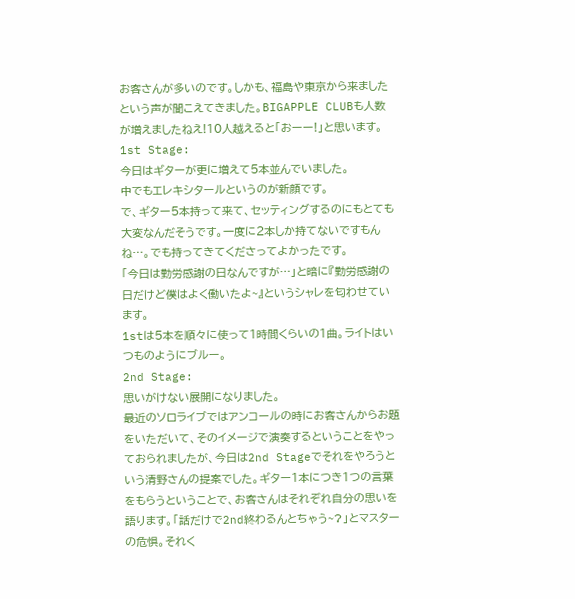お客さんが多いのです。しかも、福島や東京から来ましたという声が聞こえてきました。BIGAPPLE CLUBも人数が増えましたねえ!10人越えると「おーー!」と思います。
1st Stage:
今日はギターが更に増えて5本並んでいました。
中でもエレキシタールというのが新顔です。
で、ギター5本持って来て、セッティングするのにもとても大変なんだそうです。一度に2本しか持てないですもんね…。でも持ってきてくださってよかったです。
「今日は勤労感謝の日なんですが…」と暗に『勤労感謝の日だけど僕はよく働いたよ~』というシャレを匂わせています。
1stは5本を順々に使って1時間くらいの1曲。ライトはいつものようにブルー。
2nd Stage:
思いがけない展開になりました。
最近のソロライブではアンコールの時にお客さんからお題をいただいて、そのイメージで演奏するということをやっておられましたが、今日は2nd Stageでそれをやろうという清野さんの提案でした。ギター1本につき1つの言葉をもらうということで、お客さんはそれぞれ自分の思いを語ります。「話だけで2nd終わるんとちゃう~?」とマスターの危惧。それく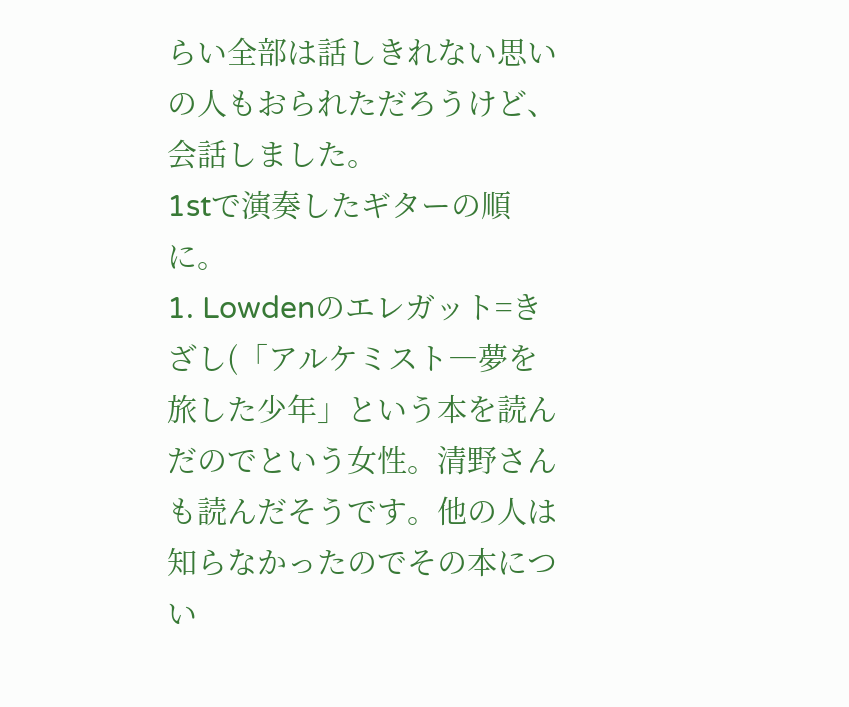らい全部は話しきれない思いの人もおられただろうけど、会話しました。
1stで演奏したギターの順に。
1. Lowdenのエレガット=きざし(「アルケミスト―夢を旅した少年」という本を読んだのでという女性。清野さんも読んだそうです。他の人は知らなかったのでその本につい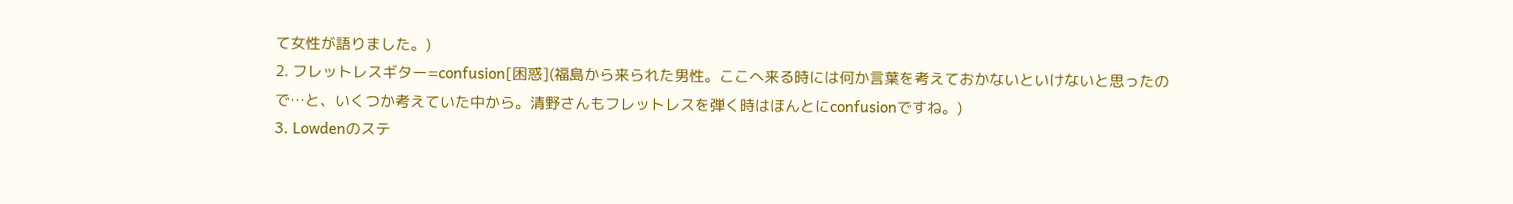て女性が語りました。)
2. フレットレスギター=confusion[困惑](福島から来られた男性。ここへ来る時には何か言葉を考えておかないといけないと思ったので…と、いくつか考えていた中から。清野さんもフレットレスを弾く時はほんとにconfusionですね。)
3. Lowdenのステ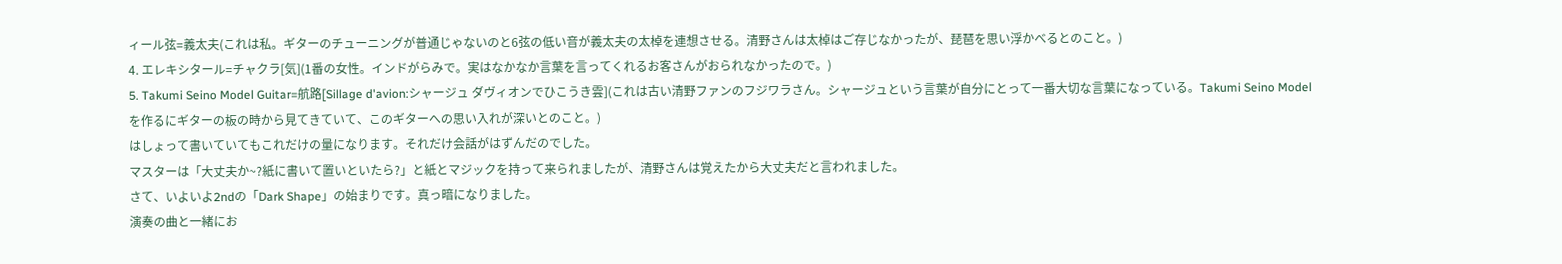ィール弦=義太夫(これは私。ギターのチューニングが普通じゃないのと6弦の低い音が義太夫の太棹を連想させる。清野さんは太棹はご存じなかったが、琵琶を思い浮かべるとのこと。)
4. エレキシタール=チャクラ[気](1番の女性。インドがらみで。実はなかなか言葉を言ってくれるお客さんがおられなかったので。)
5. Takumi Seino Model Guitar=航路[Sillage d'avion:シャージュ ダヴィオンでひこうき雲](これは古い清野ファンのフジワラさん。シャージュという言葉が自分にとって一番大切な言葉になっている。Takumi Seino Modelを作るにギターの板の時から見てきていて、このギターへの思い入れが深いとのこと。)
はしょって書いていてもこれだけの量になります。それだけ会話がはずんだのでした。
マスターは「大丈夫か~?紙に書いて置いといたら?」と紙とマジックを持って来られましたが、清野さんは覚えたから大丈夫だと言われました。
さて、いよいよ2ndの「Dark Shape」の始まりです。真っ暗になりました。
演奏の曲と一緒にお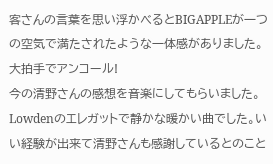客さんの言葉を思い浮かべるとBIGAPPLEが一つの空気で満たされたような一体感がありました。大拍手でアンコール!
今の清野さんの感想を音楽にしてもらいました。
Lowdenのエレガットで静かな暖かい曲でした。いい経験が出来て清野さんも感謝しているとのこと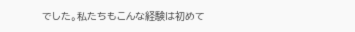でした。私たちもこんな経験は初めて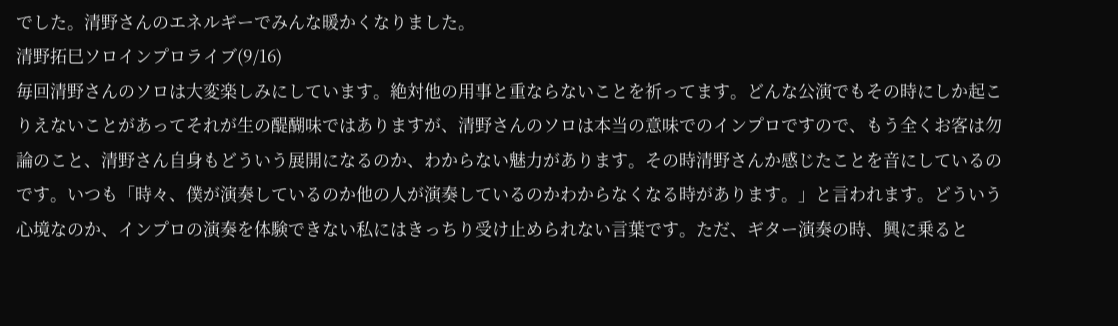でした。清野さんのエネルギーでみんな暖かくなりました。
清野拓巳ソロインプロライブ(9/16)
毎回清野さんのソロは大変楽しみにしています。絶対他の用事と重ならないことを祈ってます。どんな公演でもその時にしか起こりえないことがあってそれが生の醍醐味ではありますが、清野さんのソロは本当の意味でのインプロですので、もう全くお客は勿論のこと、清野さん自身もどういう展開になるのか、わからない魅力があります。その時清野さんか感じたことを音にしているのです。いつも「時々、僕が演奏しているのか他の人が演奏しているのかわからなくなる時があります。」と言われます。どういう心境なのか、インプロの演奏を体験できない私にはきっちり受け止められない言葉です。ただ、ギター演奏の時、興に乗ると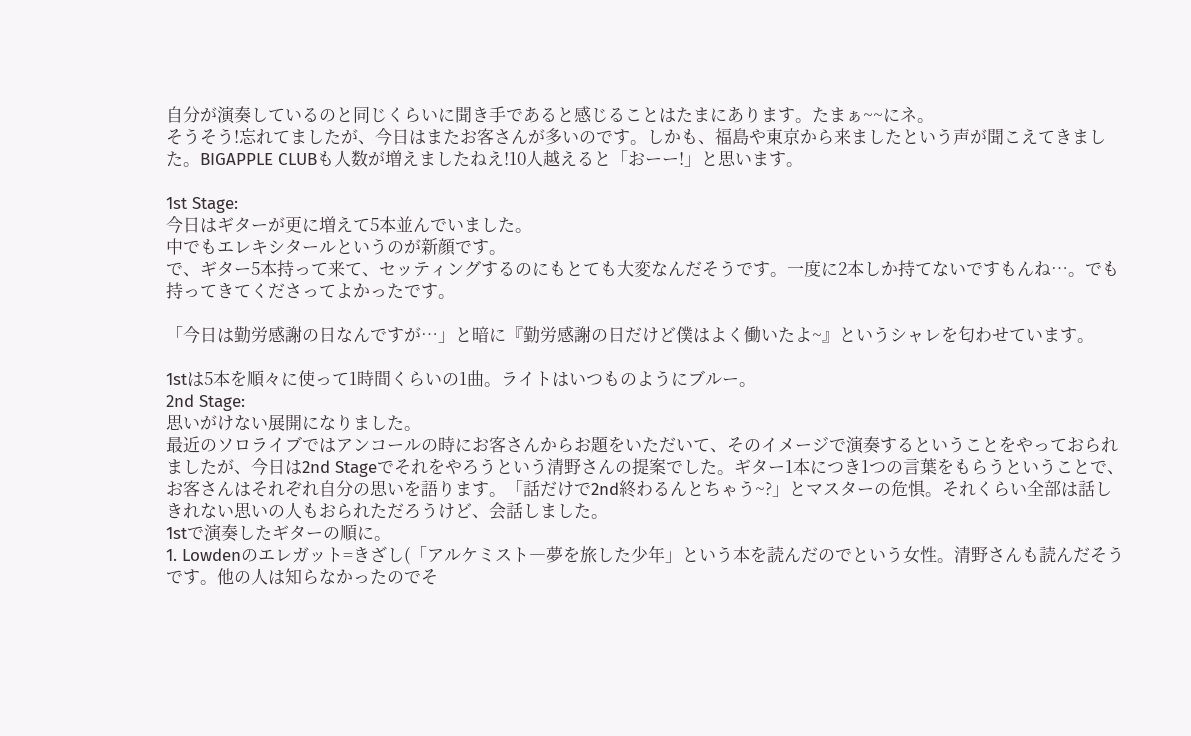自分が演奏しているのと同じくらいに聞き手であると感じることはたまにあります。たまぁ~~にネ。
そうそう!忘れてましたが、今日はまたお客さんが多いのです。しかも、福島や東京から来ましたという声が聞こえてきました。BIGAPPLE CLUBも人数が増えましたねえ!10人越えると「おーー!」と思います。

1st Stage:
今日はギターが更に増えて5本並んでいました。
中でもエレキシタールというのが新顔です。
で、ギター5本持って来て、セッティングするのにもとても大変なんだそうです。一度に2本しか持てないですもんね…。でも持ってきてくださってよかったです。

「今日は勤労感謝の日なんですが…」と暗に『勤労感謝の日だけど僕はよく働いたよ~』というシャレを匂わせています。

1stは5本を順々に使って1時間くらいの1曲。ライトはいつものようにブルー。
2nd Stage:
思いがけない展開になりました。
最近のソロライブではアンコールの時にお客さんからお題をいただいて、そのイメージで演奏するということをやっておられましたが、今日は2nd Stageでそれをやろうという清野さんの提案でした。ギター1本につき1つの言葉をもらうということで、お客さんはそれぞれ自分の思いを語ります。「話だけで2nd終わるんとちゃう~?」とマスターの危惧。それくらい全部は話しきれない思いの人もおられただろうけど、会話しました。
1stで演奏したギターの順に。
1. Lowdenのエレガット=きざし(「アルケミスト―夢を旅した少年」という本を読んだのでという女性。清野さんも読んだそうです。他の人は知らなかったのでそ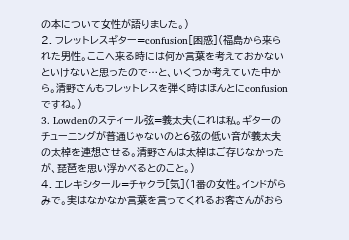の本について女性が語りました。)
2. フレットレスギター=confusion[困惑](福島から来られた男性。ここへ来る時には何か言葉を考えておかないといけないと思ったので…と、いくつか考えていた中から。清野さんもフレットレスを弾く時はほんとにconfusionですね。)
3. Lowdenのスティール弦=義太夫(これは私。ギターのチューニングが普通じゃないのと6弦の低い音が義太夫の太棹を連想させる。清野さんは太棹はご存じなかったが、琵琶を思い浮かべるとのこと。)
4. エレキシタール=チャクラ[気](1番の女性。インドがらみで。実はなかなか言葉を言ってくれるお客さんがおら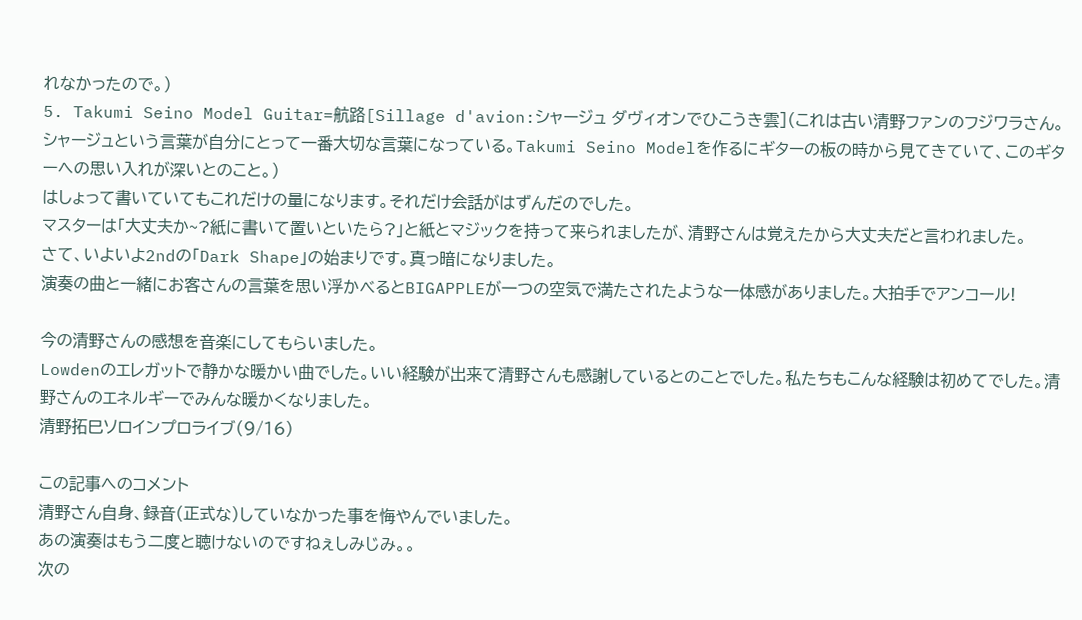れなかったので。)
5. Takumi Seino Model Guitar=航路[Sillage d'avion:シャージュ ダヴィオンでひこうき雲](これは古い清野ファンのフジワラさん。シャージュという言葉が自分にとって一番大切な言葉になっている。Takumi Seino Modelを作るにギターの板の時から見てきていて、このギターへの思い入れが深いとのこと。)
はしょって書いていてもこれだけの量になります。それだけ会話がはずんだのでした。
マスターは「大丈夫か~?紙に書いて置いといたら?」と紙とマジックを持って来られましたが、清野さんは覚えたから大丈夫だと言われました。
さて、いよいよ2ndの「Dark Shape」の始まりです。真っ暗になりました。
演奏の曲と一緒にお客さんの言葉を思い浮かべるとBIGAPPLEが一つの空気で満たされたような一体感がありました。大拍手でアンコール!

今の清野さんの感想を音楽にしてもらいました。
Lowdenのエレガットで静かな暖かい曲でした。いい経験が出来て清野さんも感謝しているとのことでした。私たちもこんな経験は初めてでした。清野さんのエネルギーでみんな暖かくなりました。
清野拓巳ソロインプロライブ(9/16)

この記事へのコメント
清野さん自身、録音(正式な)していなかった事を悔やんでいました。
あの演奏はもう二度と聴けないのですねぇしみじみ。。
次の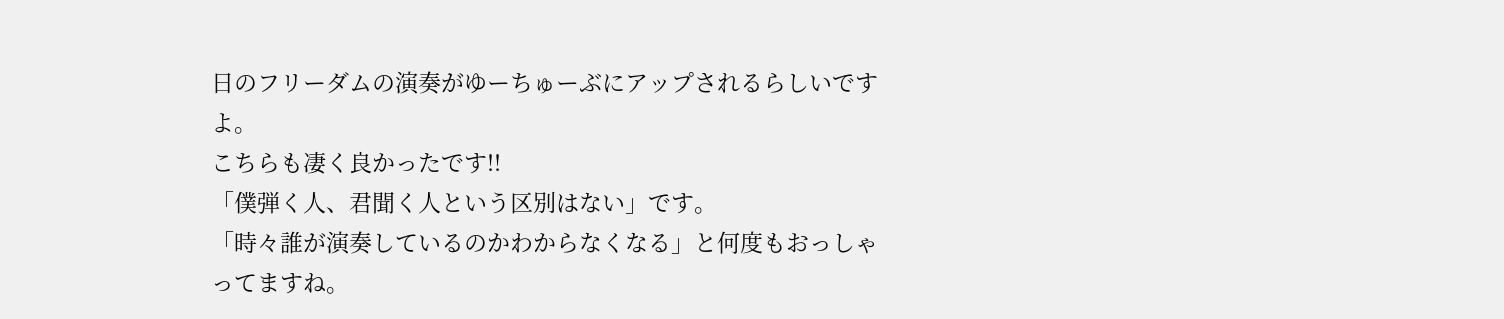日のフリーダムの演奏がゆーちゅーぶにアップされるらしいですよ。
こちらも凄く良かったです!!
「僕弾く人、君聞く人という区別はない」です。
「時々誰が演奏しているのかわからなくなる」と何度もおっしゃってますね。